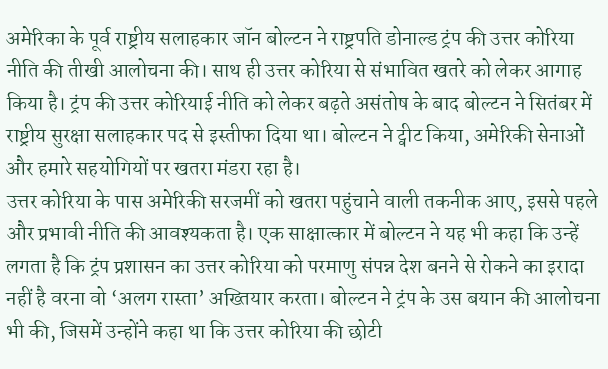अमेरिका के पूर्व राष्ट्रीय सलाहकार जॉन बोल्टन ने राष्ट्रपति डोनाल्ड ट्रंप की उत्तर कोरिया नीति की तीखी आलोचना की। साथ ही उत्तर कोरिया से संभावित खतरे को लेकर आगाह किया है। ट्रंप की उत्तर कोरियाई नीति को लेकर बढ़ते असंतोष के बाद बोल्टन ने सितंबर में राष्ट्रीय सुरक्षा सलाहकार पद से इस्तीफा दिया था। बोल्टन ने ट्वीट किया, अमेरिकी सेनाओं और हमारे सहयोगियों पर खतरा मंडरा रहा है।
उत्तर कोरिया के पास अमेरिकी सरजमीं को खतरा पहुंचाने वाली तकनीक आए, इससे पहले और प्रभावी नीति की आवश्यकता है। एक साक्षात्कार में बोल्टन ने यह भी कहा कि उन्हें लगता है कि ट्रंप प्रशासन का उत्तर कोरिया को परमाणु संपन्न देश बनने से रोकने का इरादा नहीं है वरना वो ‘अलग रास्ता’ अख्तियार करता। बोल्टन ने ट्रंप के उस बयान की आलोचना भी की, जिसमें उन्होंने कहा था कि उत्तर कोरिया की छोटी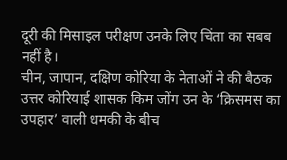दूरी की मिसाइल परीक्षण उनके लिए चिंता का सबब नहीं है।
चीन, जापान, दक्षिण कोरिया के नेताओं ने की बैठक
उत्तर कोरियाई शासक किम जोंग उन के ‘क्रिसमस का उपहार’ वाली धमकी के बीच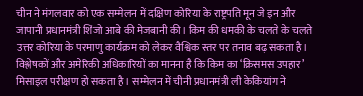चीन ने मंगलवार को एक सम्मेलन में दक्षिण कोरिया के राष्ट्रपति मून जे इन और जापानी प्रधानमंत्री शिंजो आबे की मेजबानी की। किम की धमकी के चलते के चलते उत्तर कोरिया के परमाणु कार्यक्रम को लेकर वैश्विक स्तर पर तनाव बढ़ सकता है।
विश्लेषकों और अमेरिकी अधिकारियों का मानना है कि किम का ‘क्रिसमस उपहार’ मिसाइल परीक्षण हो सकता है। सम्मेलन में चीनी प्रधानमंत्री ली केकियांग ने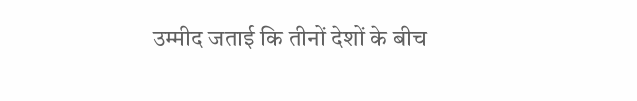उम्मीद जताई कि तीनों देशों के बीच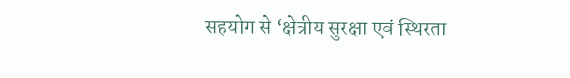सहयोग से ‘क्षेत्रीय सुरक्षा एवं स्थिरता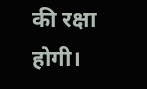की रक्षा होगी।